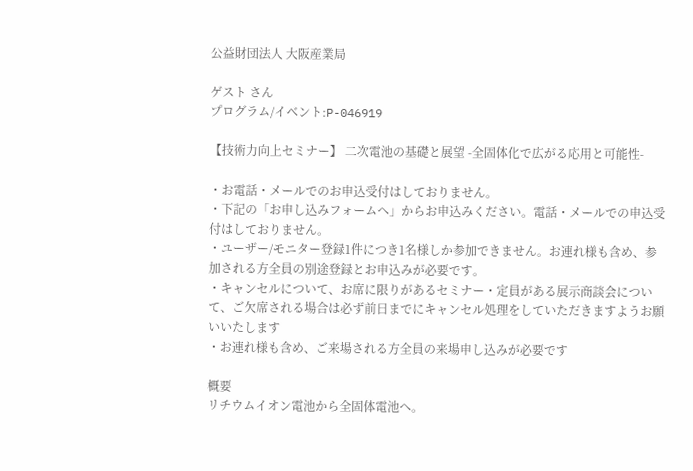公益財団法人 大阪産業局

ゲスト さん
プログラム/イベント:P-046919

【技術力向上セミナー】 二次電池の基礎と展望 -全固体化で広がる応用と可能性-

・お電話・メールでのお申込受付はしておりません。
・下記の「お申し込みフォームへ」からお申込みください。電話・メールでの申込受付はしておりません。
・ユーザー/モニター登録1件につき1名様しか参加できません。お連れ様も含め、参加される方全員の別途登録とお申込みが必要です。
・キャンセルについて、お席に限りがあるセミナー・定員がある展示商談会について、ご欠席される場合は必ず前日までにキャンセル処理をしていただきますようお願いいたします
・お連れ様も含め、ご来場される方全員の来場申し込みが必要です

概要
リチウムイオン電池から全固体電池へ。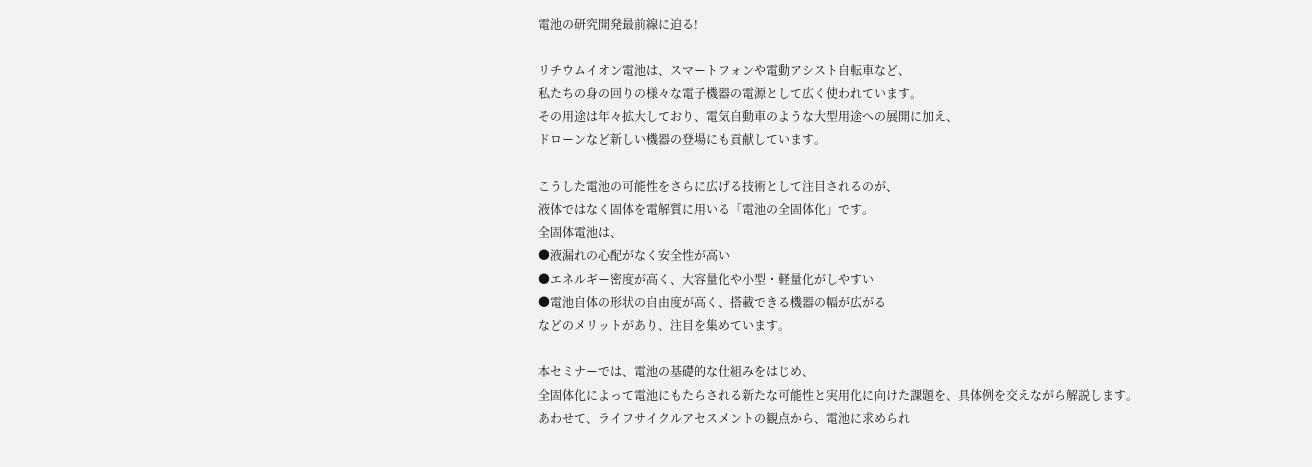電池の研究開発最前線に迫る!

リチウムイオン電池は、スマートフォンや電動アシスト自転車など、
私たちの身の回りの様々な電子機器の電源として広く使われています。
その用途は年々拡大しており、電気自動車のような大型用途への展開に加え、
ドローンなど新しい機器の登場にも貢献しています。

こうした電池の可能性をさらに広げる技術として注目されるのが、
液体ではなく固体を電解質に用いる「電池の全固体化」です。
全固体電池は、
●液漏れの心配がなく安全性が高い
●エネルギー密度が高く、大容量化や小型・軽量化がしやすい
●電池自体の形状の自由度が高く、搭載できる機器の幅が広がる
などのメリットがあり、注目を集めています。

本セミナーでは、電池の基礎的な仕組みをはじめ、
全固体化によって電池にもたらされる新たな可能性と実用化に向けた課題を、具体例を交えながら解説します。
あわせて、ライフサイクルアセスメントの観点から、電池に求められ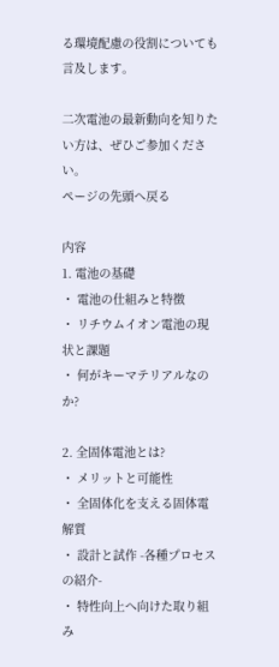る環境配慮の役割についても言及します。

二次電池の最新動向を知りたい方は、ぜひご参加ください。
ページの先頭へ戻る

内容
1. 電池の基礎
・ 電池の仕組みと特徴
・ リチウムイオン電池の現状と課題
・ 何がキーマテリアルなのか?

2. 全固体電池とは?
・ メリットと可能性
・ 全固体化を支える固体電解質
・ 設計と試作 -各種プロセスの紹介-
・ 特性向上へ向けた取り組み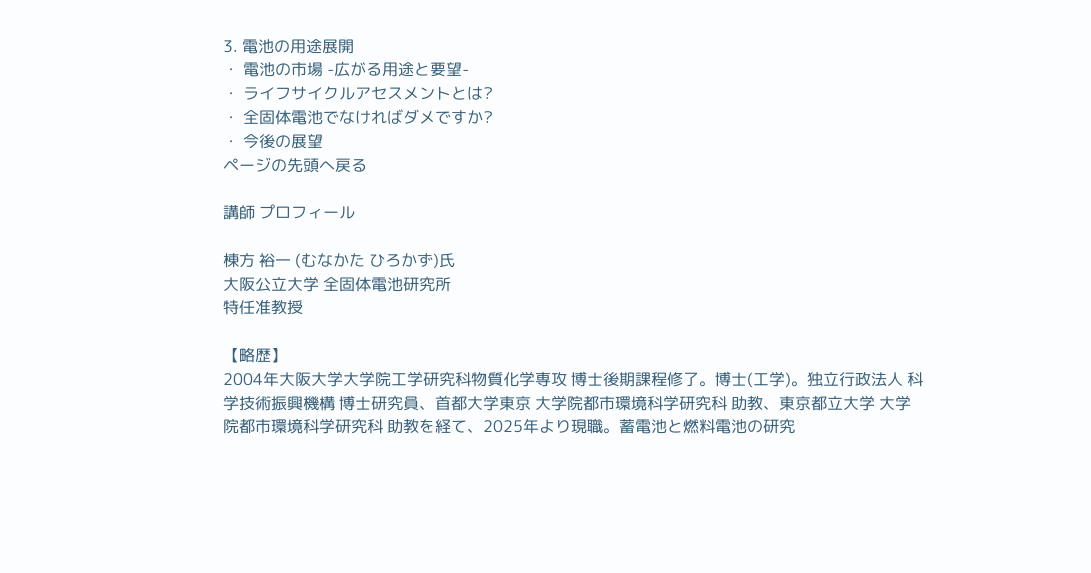3. 電池の用途展開
・ 電池の市場 -広がる用途と要望-
・ ライフサイクルアセスメントとは?
・ 全固体電池でなければダメですか?
・ 今後の展望
ページの先頭へ戻る

講師 プロフィール

棟方 裕一 (むなかた ひろかず)氏
大阪公立大学 全固体電池研究所
特任准教授

【略歴】
2004年大阪大学大学院工学研究科物質化学専攻 博士後期課程修了。博士(工学)。独立行政法人 科学技術振興機構 博士研究員、首都大学東京 大学院都市環境科学研究科 助教、東京都立大学 大学院都市環境科学研究科 助教を経て、2025年より現職。蓄電池と燃料電池の研究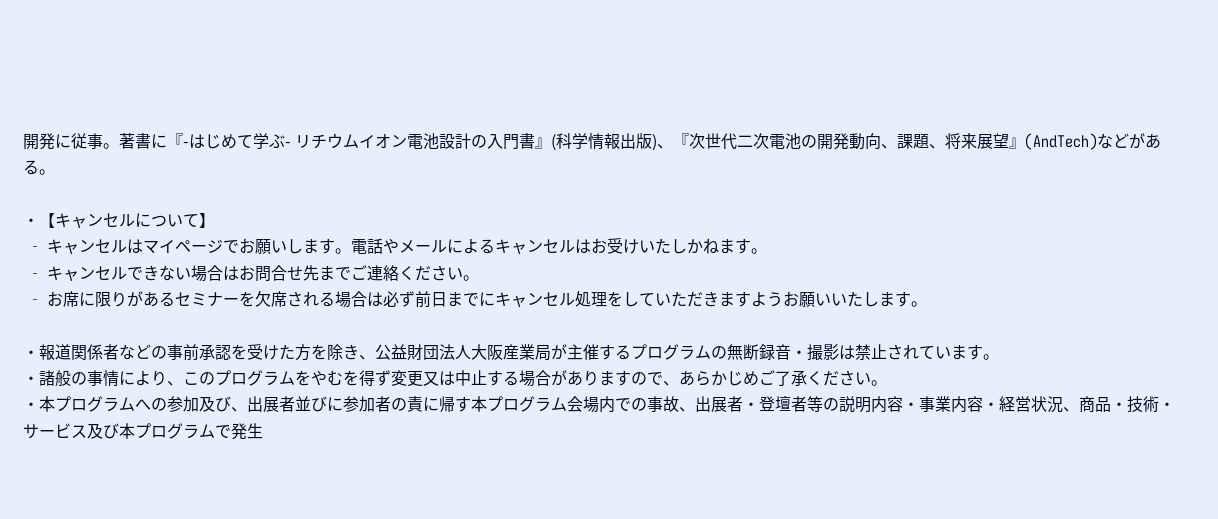開発に従事。著書に『-はじめて学ぶ- リチウムイオン電池設計の入門書』(科学情報出版)、『次世代二次電池の開発動向、課題、将来展望』(AndTech)などがある。

・【キャンセルについて】
 ‐ キャンセルはマイページでお願いします。電話やメールによるキャンセルはお受けいたしかねます。
 ‐ キャンセルできない場合はお問合せ先までご連絡ください。
 ‐ お席に限りがあるセミナーを欠席される場合は必ず前日までにキャンセル処理をしていただきますようお願いいたします。

・報道関係者などの事前承認を受けた方を除き、公益財団法人大阪産業局が主催するプログラムの無断録音・撮影は禁止されています。
・諸般の事情により、このプログラムをやむを得ず変更又は中止する場合がありますので、あらかじめご了承ください。
・本プログラムへの参加及び、出展者並びに参加者の責に帰す本プログラム会場内での事故、出展者・登壇者等の説明内容・事業内容・経営状況、商品・技術・サービス及び本プログラムで発生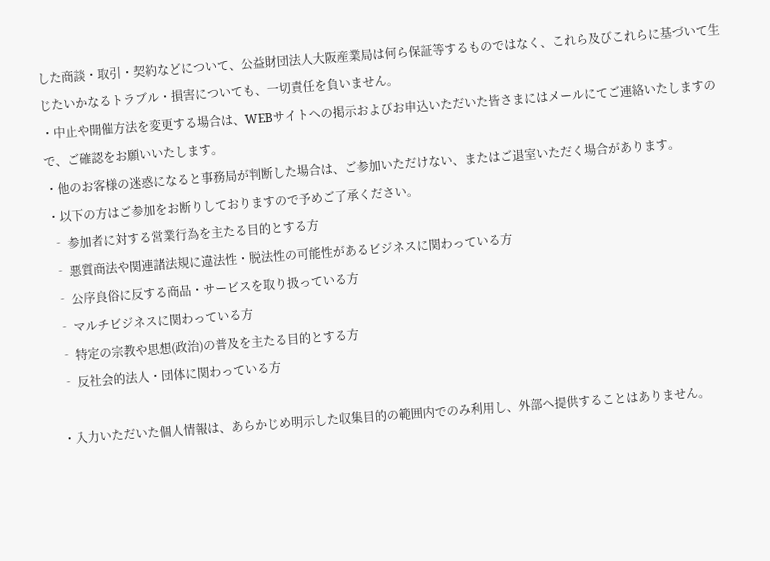した商談・取引・契約などについて、公益財団法人大阪産業局は何ら保証等するものではなく、これら及びこれらに基づいて生じたいかなるトラブル・損害についても、一切責任を負いません。
・中止や開催方法を変更する場合は、WEBサイトへの掲示およびお申込いただいた皆さまにはメールにてご連絡いたしますので、ご確認をお願いいたします。
・他のお客様の迷惑になると事務局が判断した場合は、ご参加いただけない、またはご退室いただく場合があります。
・以下の方はご参加をお断りしておりますので予めご了承ください。
 ‐ 参加者に対する営業行為を主たる目的とする方
 ‐ 悪質商法や関連諸法規に違法性・脱法性の可能性があるビジネスに関わっている方
 ‐ 公序良俗に反する商品・サービスを取り扱っている方
 ‐ マルチビジネスに関わっている方
 ‐ 特定の宗教や思想(政治)の普及を主たる目的とする方
 ‐ 反社会的法人・団体に関わっている方

・入力いただいた個人情報は、あらかじめ明示した収集目的の範囲内でのみ利用し、外部へ提供することはありません。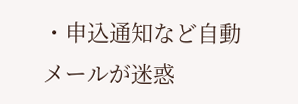・申込通知など自動メールが迷惑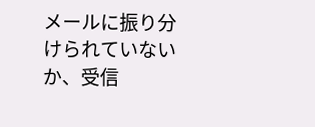メールに振り分けられていないか、受信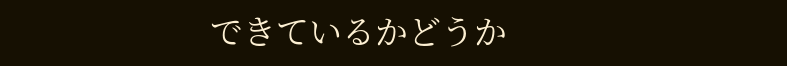できているかどうか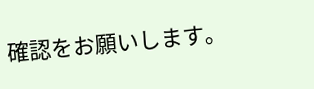確認をお願いします。